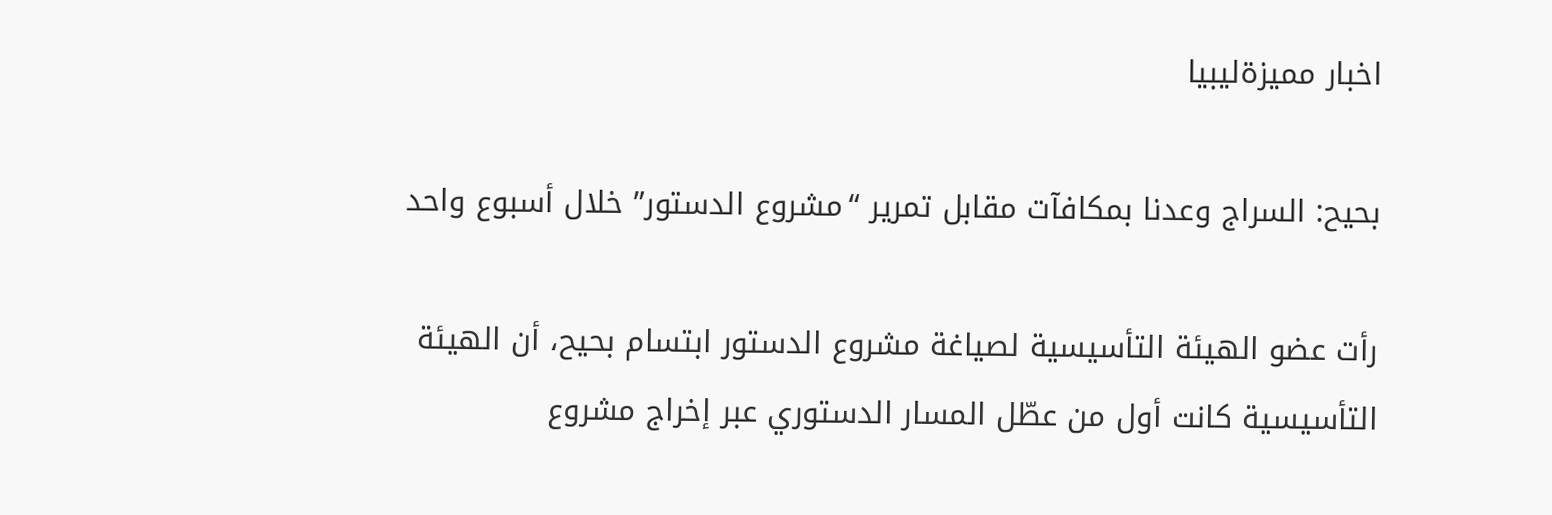اخبار مميزةليبيا

بحيح: السراج وعدنا بمكافآت مقابل تمرير “مشروع الدستور” خلال أسبوع واحد

رأت عضو الهيئة التأسيسية لصياغة مشروع الدستور ابتسام بحيح، أن الهيئة التأسيسية كانت أول من عطّل المسار الدستوري عبر إخراج مشروع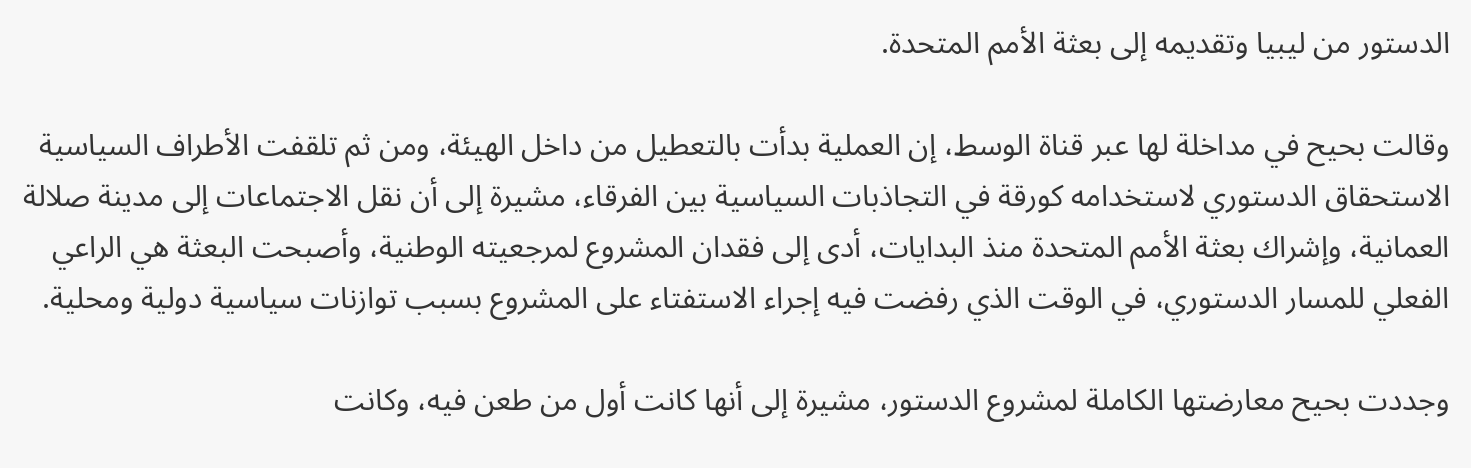الدستور من ليبيا وتقديمه إلى بعثة الأمم المتحدة.

وقالت بحيح في مداخلة لها عبر قناة الوسط، إن العملية بدأت بالتعطيل من داخل الهيئة، ومن ثم تلقفت الأطراف السياسية الاستحقاق الدستوري لاستخدامه كورقة في التجاذبات السياسية بين الفرقاء، مشيرة إلى أن نقل الاجتماعات إلى مدينة صلالة العمانية، وإشراك بعثة الأمم المتحدة منذ البدايات، أدى إلى فقدان المشروع لمرجعيته الوطنية، وأصبحت البعثة هي الراعي الفعلي للمسار الدستوري، في الوقت الذي رفضت فيه إجراء الاستفتاء على المشروع بسبب توازنات سياسية دولية ومحلية.

وجددت بحيح معارضتها الكاملة لمشروع الدستور، مشيرة إلى أنها كانت أول من طعن فيه، وكانت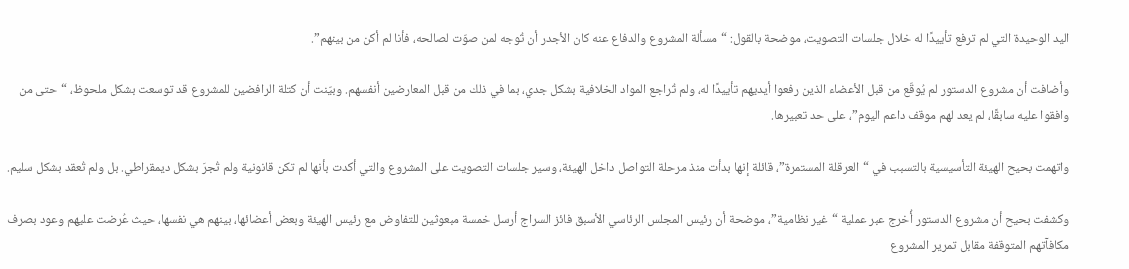اليد الوحيدة التي لم ترفع تأييدًا له خلال جلسات التصويت، موضحة بالقول: “مسألة المشروع والدفاع عنه كان الأجدر أن تُوجه لمن صوّت لصالحه، فأنا لم أكن من بينهم”.

وأضافت أن مشروع الدستور لم يُوقّع من قبل الأعضاء الذين رفعوا أيديهم تأييدًا له، ولم تُراجع المواد الخلافية بشكل جدي، بما في ذلك من قبل المعارضين أنفسهم. وبيّنت أن كتلة الرافضين للمشروع قد توسعت بشكل ملحوظ، “حتى من وافقوا عليه سابقًا، لم يعد لهم موقف داعم اليوم”، على حد تعبيرها.

واتهمت بحيح الهيئة التأسيسية بالتسبب في “العرقلة المستمرة”، قائلة إنها بدأت منذ مرحلة التواصل داخل الهيئة، وسير جلسات التصويت على المشروع والتي أكدت بأنها لم تكن قانونية ولم تُجرَ بشكل ديمقراطي. بل ولم تُعقد بشكل سليم.

وكشفت بحيح أن مشروع الدستور أُخرج عبر عملية “غير نظامية”، موضحة أن رئيس المجلس الرئاسي الأسبق فائز السراج أرسل خمسة مبعوثين للتفاوض مع رئيس الهيئة وبعض أعضائها، بينهم هي نفسها، حيث عُرضت عليهم وعود بصرف مكافآتهم المتوقفة مقابل تمرير المشروع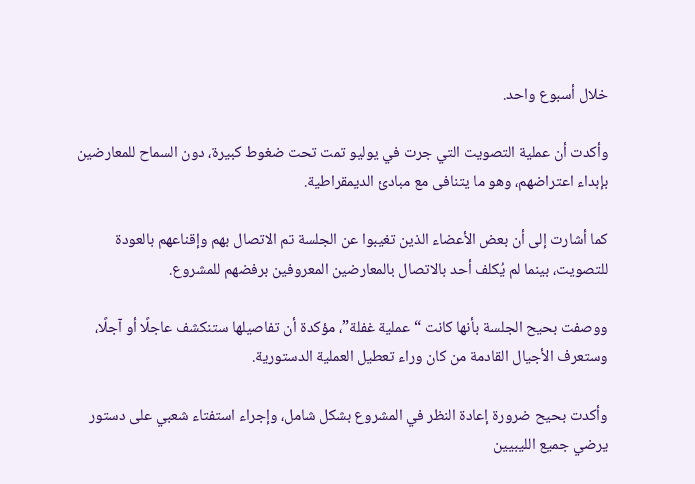خلال أسبوع واحد.

وأكدت أن عملية التصويت التي جرت في يوليو تمت تحت ضغوط كبيرة، دون السماح للمعارضين بإبداء اعتراضهم، وهو ما يتنافى مع مبادئ الديمقراطية.

كما أشارت إلى أن بعض الأعضاء الذين تغيبوا عن الجلسة تم الاتصال بهم وإقناعهم بالعودة للتصويت، بينما لم يُكلف أحد بالاتصال بالمعارضين المعروفين برفضهم للمشروع.

ووصفت بحيح الجلسة بأنها كانت “عملية غفلة”، مؤكدة أن تفاصيلها ستنكشف عاجلًا أو آجلًا، وستعرف الأجيال القادمة من كان وراء تعطيل العملية الدستورية.

وأكدت بحيح ضرورة إعادة النظر في المشروع بشكل شامل، وإجراء استفتاء شعبي على دستور يرضي جميع الليبيين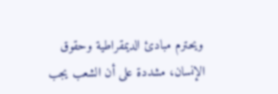ويحترم مبادئ الديمقراطية وحقوق الإنسان، مشددة على أن الشعب يجب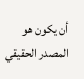أن يكون هو المصدر الحقيقي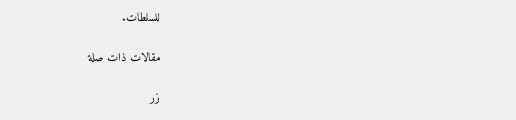للسلطات.

مقالات ذات صلة

زر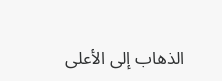الذهاب إلى الأعلى